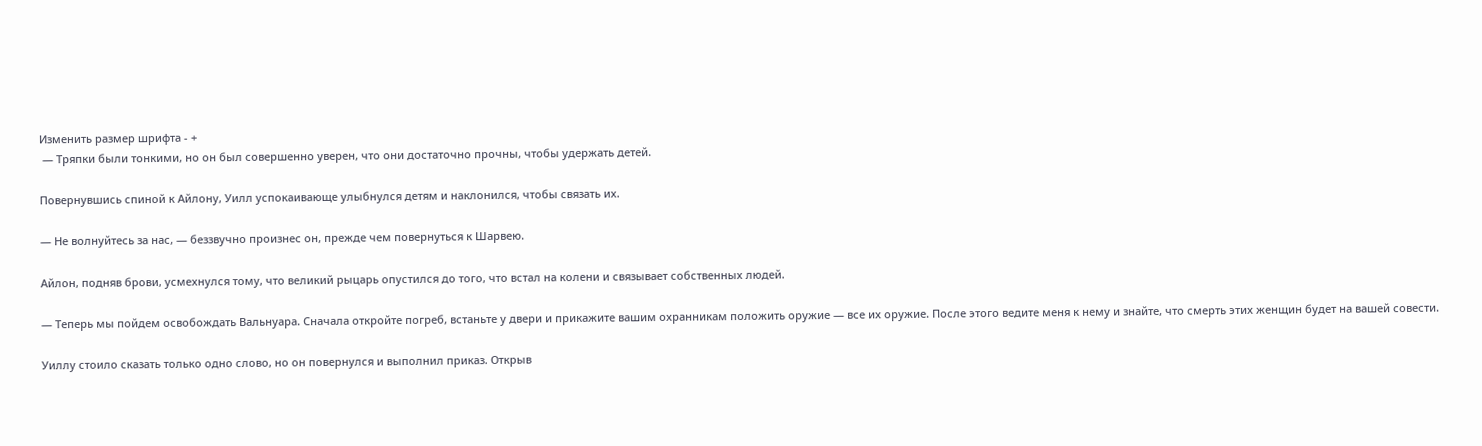Изменить размер шрифта - +
 — Тряпки были тонкими, но он был совершенно уверен, что они достаточно прочны, чтобы удержать детей.

Повернувшись спиной к Айлону, Уилл успокаивающе улыбнулся детям и наклонился, чтобы связать их.

— Не волнуйтесь за нас, — беззвучно произнес он, прежде чем повернуться к Шарвею.

Айлон, подняв брови, усмехнулся тому, что великий рыцарь опустился до того, что встал на колени и связывает собственных людей.

— Теперь мы пойдем освобождать Вальнуара. Сначала откройте погреб, встаньте у двери и прикажите вашим охранникам положить оружие — все их оружие. После этого ведите меня к нему и знайте, что смерть этих женщин будет на вашей совести.

Уиллу стоило сказать только одно слово, но он повернулся и выполнил приказ. Открыв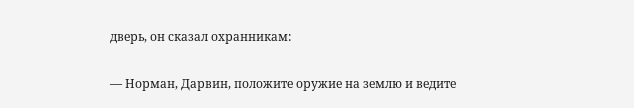дверь, он сказал охранникам:

— Норман, Дарвин, положите оружие на землю и ведите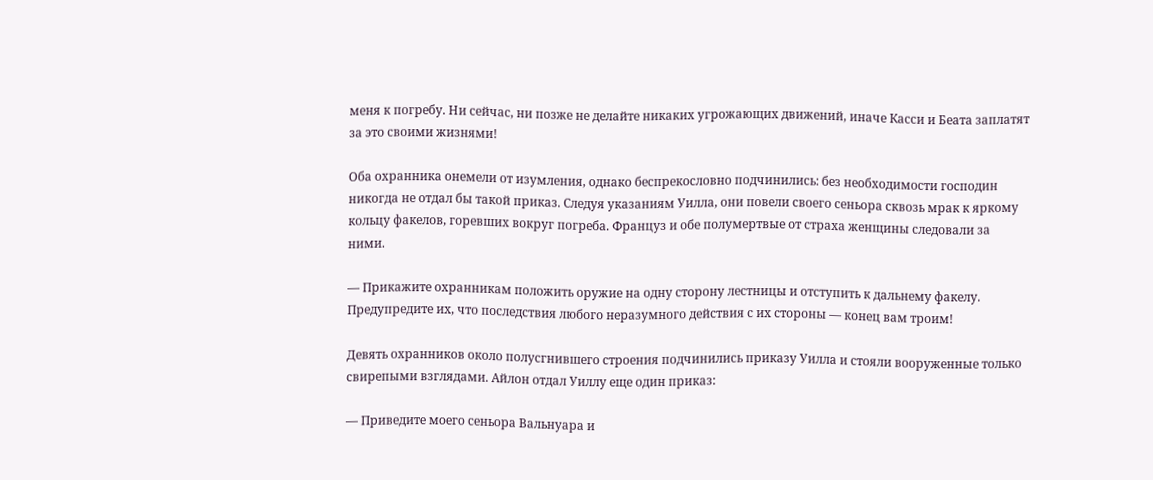меня к погребу. Ни сейчас, ни позже не делайте никаких угрожающих движений, иначе Касси и Беата заплатят за это своими жизнями!

Оба охранника онемели от изумления, однако беспрекословно подчинились: без необходимости господин никогда не отдал бы такой приказ. Следуя указаниям Уилла, они повели своего сеньора сквозь мрак к яркому кольцу факелов, горевших вокруг погреба. Француз и обе полумертвые от страха женщины следовали за ними.

— Прикажите охранникам положить оружие на одну сторону лестницы и отступить к дальнему факелу. Предупредите их, что последствия любого неразумного действия с их стороны — конец вам троим!

Девять охранников около полусгнившего строения подчинились приказу Уилла и стояли вооруженные только свирепыми взглядами. Айлон отдал Уиллу еще один приказ:

— Приведите моего сеньора Вальнуара и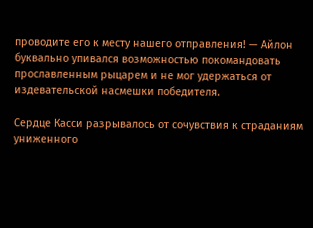проводите его к месту нашего отправления! — Айлон буквально упивался возможностью покомандовать прославленным рыцарем и не мог удержаться от издевательской насмешки победителя.

Сердце Касси разрывалось от сочувствия к страданиям униженного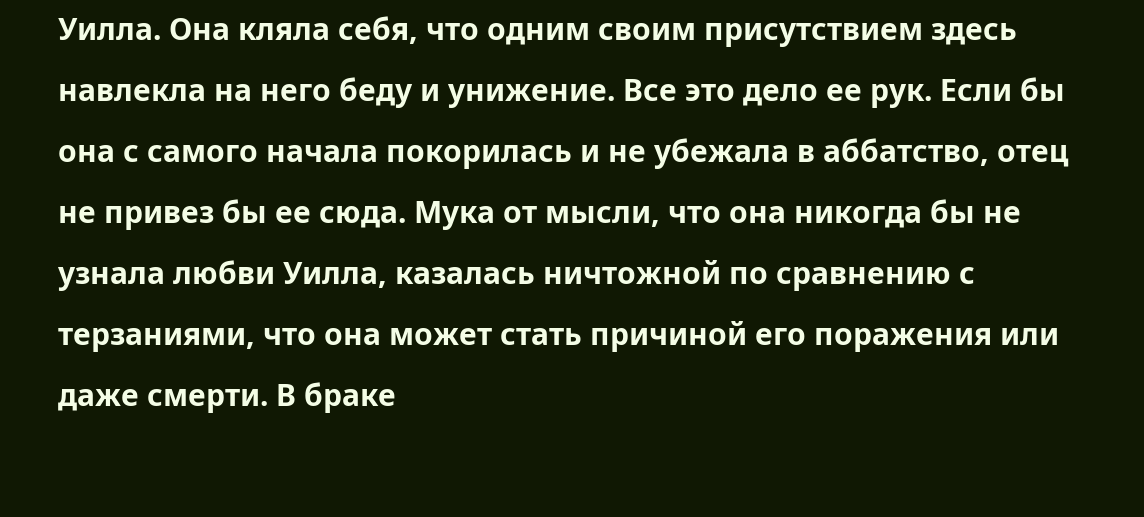Уилла. Она кляла себя, что одним своим присутствием здесь навлекла на него беду и унижение. Все это дело ее рук. Если бы она с самого начала покорилась и не убежала в аббатство, отец не привез бы ее сюда. Мука от мысли, что она никогда бы не узнала любви Уилла, казалась ничтожной по сравнению с терзаниями, что она может стать причиной его поражения или даже смерти. В браке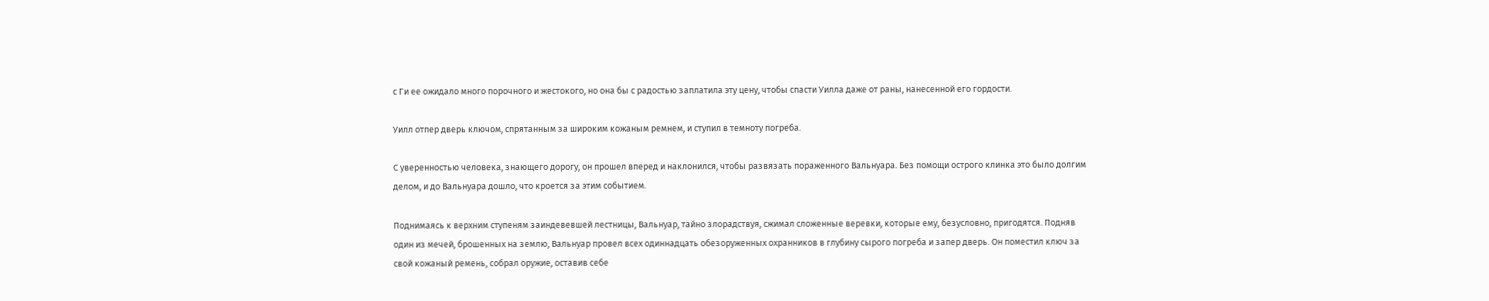с Ги ее ожидало много порочного и жестокого, но она бы с радостью заплатила эту цену, чтобы спасти Уилла даже от раны, нанесенной его гордости.

Уилл отпер дверь ключом, спрятанным за широким кожаным ремнем, и ступил в темноту погреба.

С уверенностью человека, знающего дорогу, он прошел вперед и наклонился, чтобы развязать пораженного Вальнуара. Без помощи острого клинка это было долгим делом, и до Вальнуара дошло, что кроется за этим событием.

Поднимаясь к верхним ступеням заиндевевшей лестницы, Вальнуар, тайно злорадствуя, сжимал сложенные веревки, которые ему, безусловно, пригодятся. Подняв один из мечей, брошенных на землю, Вальнуар провел всех одиннадцать обезоруженных охранников в глубину сырого погреба и запер дверь. Он поместил ключ за свой кожаный ремень, собрал оружие, оставив себе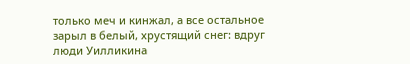только меч и кинжал, а все остальное зарыл в белый, хрустящий снег: вдруг люди Уилликина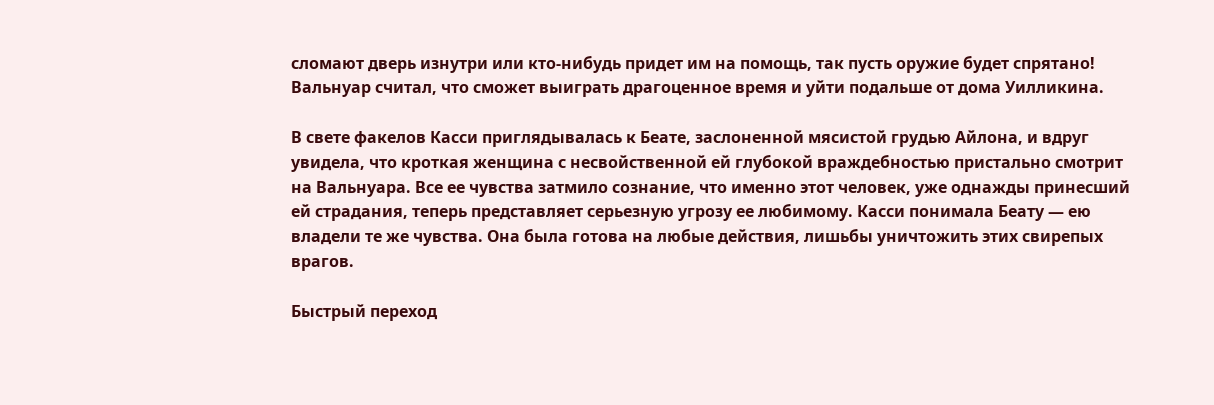сломают дверь изнутри или кто-нибудь придет им на помощь, так пусть оружие будет спрятано! Вальнуар считал, что сможет выиграть драгоценное время и уйти подальше от дома Уилликина.

В свете факелов Касси приглядывалась к Беате, заслоненной мясистой грудью Айлона, и вдруг увидела, что кроткая женщина с несвойственной ей глубокой враждебностью пристально смотрит на Вальнуара. Все ее чувства затмило сознание, что именно этот человек, уже однажды принесший ей страдания, теперь представляет серьезную угрозу ее любимому. Касси понимала Беату — ею владели те же чувства. Она была готова на любые действия, лишьбы уничтожить этих свирепых врагов.

Быстрый переход